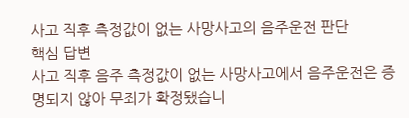사고 직후 측정값이 없는 사망사고의 음주운전 판단
핵심 답변
사고 직후 음주 측정값이 없는 사망사고에서 음주운전은 증명되지 않아 무죄가 확정됐습니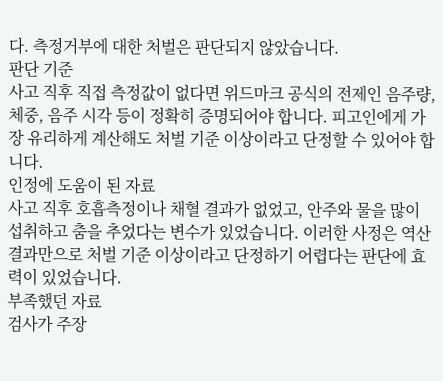다. 측정거부에 대한 처벌은 판단되지 않았습니다.
판단 기준
사고 직후 직접 측정값이 없다면 위드마크 공식의 전제인 음주량, 체중, 음주 시각 등이 정확히 증명되어야 합니다. 피고인에게 가장 유리하게 계산해도 처벌 기준 이상이라고 단정할 수 있어야 합니다.
인정에 도움이 된 자료
사고 직후 호흡측정이나 채혈 결과가 없었고, 안주와 물을 많이 섭취하고 춤을 추었다는 변수가 있었습니다. 이러한 사정은 역산 결과만으로 처벌 기준 이상이라고 단정하기 어렵다는 판단에 효력이 있었습니다.
부족했던 자료
검사가 주장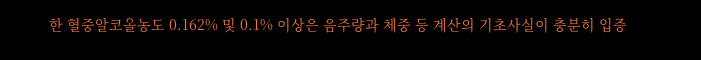한 혈중알코올농도 0.162% 및 0.1% 이상은 음주량과 체중 등 계산의 기초사실이 충분히 입증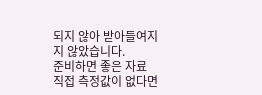되지 않아 받아들여지지 않았습니다.
준비하면 좋은 자료
직접 측정값이 없다면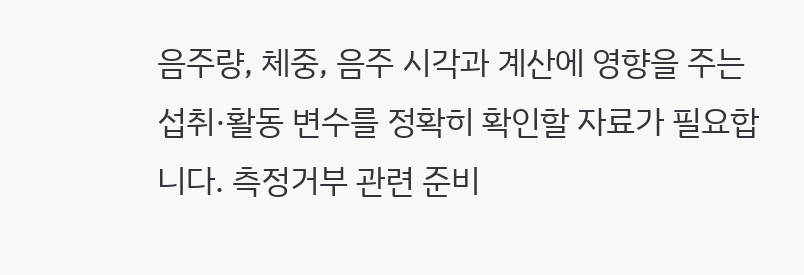음주량, 체중, 음주 시각과 계산에 영향을 주는 섭취·활동 변수를 정확히 확인할 자료가 필요합니다. 측정거부 관련 준비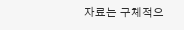자료는 구체적으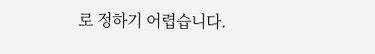로 정하기 어렵습니다.